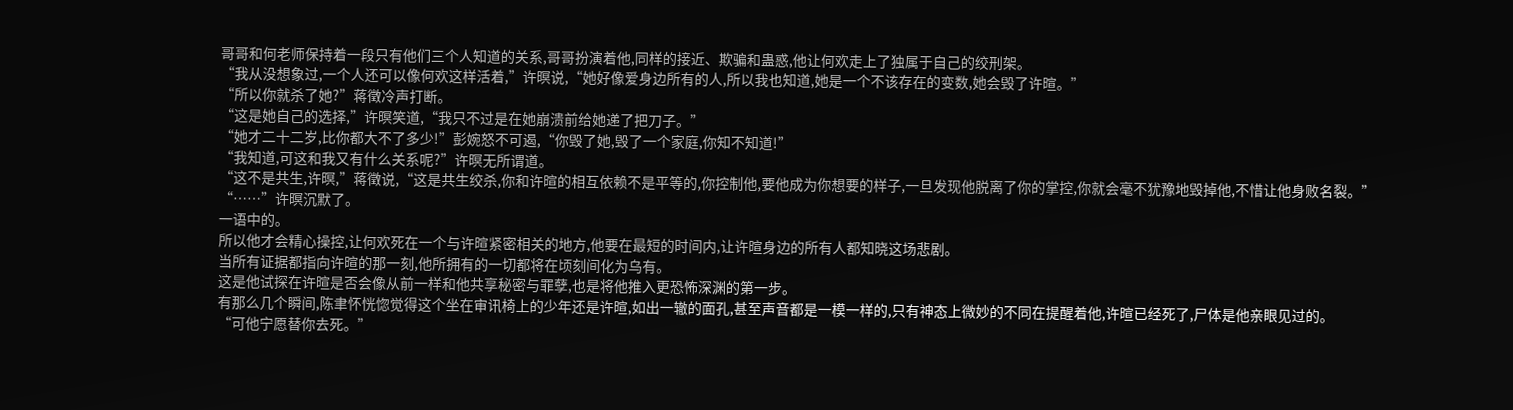哥哥和何老师保持着一段只有他们三个人知道的关系,哥哥扮演着他,同样的接近、欺骗和蛊惑,他让何欢走上了独属于自己的绞刑架。
“我从没想象过,一个人还可以像何欢这样活着,”许暝说,“她好像爱身边所有的人,所以我也知道,她是一个不该存在的变数,她会毁了许暄。”
“所以你就杀了她?”蒋徵冷声打断。
“这是她自己的选择,”许暝笑道,“我只不过是在她崩溃前给她递了把刀子。”
“她才二十二岁,比你都大不了多少!”彭婉怒不可遏,“你毁了她,毁了一个家庭,你知不知道!”
“我知道,可这和我又有什么关系呢?”许暝无所谓道。
“这不是共生,许暝,”蒋徵说,“这是共生绞杀,你和许暄的相互依赖不是平等的,你控制他,要他成为你想要的样子,一旦发现他脱离了你的掌控,你就会毫不犹豫地毁掉他,不惜让他身败名裂。”
“……”许暝沉默了。
一语中的。
所以他才会精心操控,让何欢死在一个与许暄紧密相关的地方,他要在最短的时间内,让许暄身边的所有人都知晓这场悲剧。
当所有证据都指向许暄的那一刻,他所拥有的一切都将在顷刻间化为乌有。
这是他试探在许暄是否会像从前一样和他共享秘密与罪孽,也是将他推入更恐怖深渊的第一步。
有那么几个瞬间,陈聿怀恍惚觉得这个坐在审讯椅上的少年还是许暄,如出一辙的面孔,甚至声音都是一模一样的,只有神态上微妙的不同在提醒着他,许暄已经死了,尸体是他亲眼见过的。
“可他宁愿替你去死。”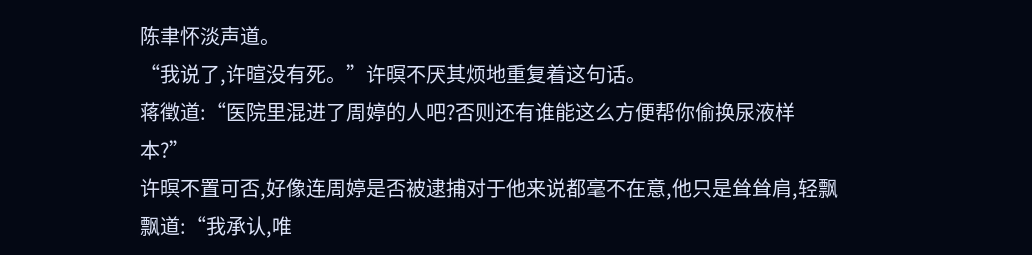陈聿怀淡声道。
“我说了,许暄没有死。”许暝不厌其烦地重复着这句话。
蒋徵道:“医院里混进了周婷的人吧?否则还有谁能这么方便帮你偷换尿液样本?”
许暝不置可否,好像连周婷是否被逮捕对于他来说都毫不在意,他只是耸耸肩,轻飘飘道:“我承认,唯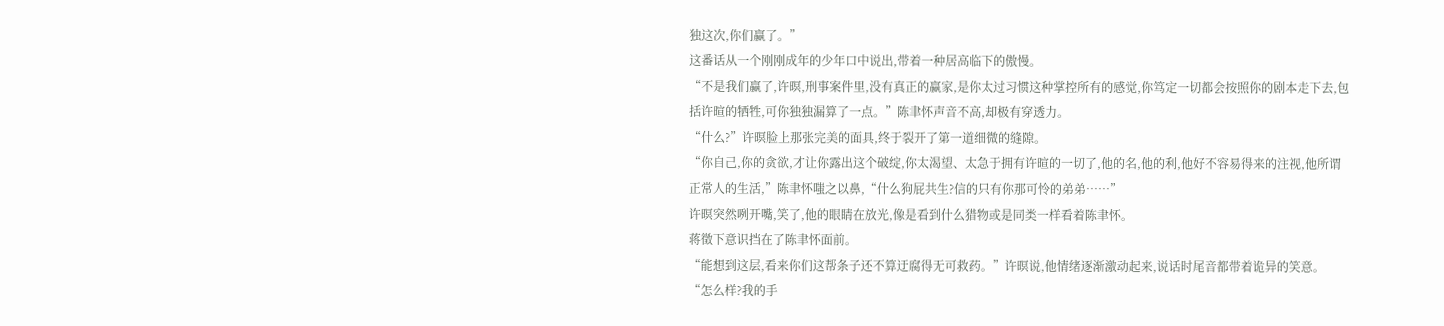独这次,你们赢了。”
这番话从一个刚刚成年的少年口中说出,带着一种居高临下的傲慢。
“不是我们赢了,许暝,刑事案件里,没有真正的赢家,是你太过习惯这种掌控所有的感觉,你笃定一切都会按照你的剧本走下去,包括许暄的牺牲,可你独独漏算了一点。”陈聿怀声音不高,却极有穿透力。
“什么?”许暝脸上那张完美的面具,终于裂开了第一道细微的缝隙。
“你自己,你的贪欲,才让你露出这个破绽,你太渴望、太急于拥有许暄的一切了,他的名,他的利,他好不容易得来的注视,他所谓正常人的生活,”陈聿怀嗤之以鼻,“什么狗屁共生?信的只有你那可怜的弟弟……”
许暝突然咧开嘴,笑了,他的眼睛在放光,像是看到什么猎物或是同类一样看着陈聿怀。
蒋徵下意识挡在了陈聿怀面前。
“能想到这层,看来你们这帮条子还不算迂腐得无可救药。”许暝说,他情绪逐渐激动起来,说话时尾音都带着诡异的笑意。
“怎么样?我的手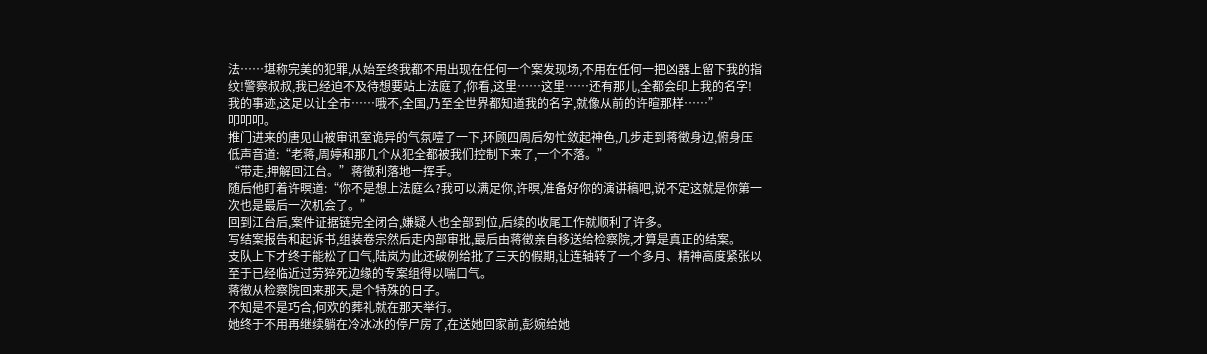法……堪称完美的犯罪,从始至终我都不用出现在任何一个案发现场,不用在任何一把凶器上留下我的指纹!警察叔叔,我已经迫不及待想要站上法庭了,你看,这里……这里……还有那儿,全都会印上我的名字!我的事迹,这足以让全市……哦不,全国,乃至全世界都知道我的名字,就像从前的许暄那样……”
叩叩叩。
推门进来的唐见山被审讯室诡异的气氛噎了一下,环顾四周后匆忙敛起神色,几步走到蒋徵身边,俯身压低声音道:“老蒋,周婷和那几个从犯全都被我们控制下来了,一个不落。”
“带走,押解回江台。”蒋徵利落地一挥手。
随后他盯着许暝道:“你不是想上法庭么?我可以满足你,许暝,准备好你的演讲稿吧,说不定这就是你第一次也是最后一次机会了。”
回到江台后,案件证据链完全闭合,嫌疑人也全部到位,后续的收尾工作就顺利了许多。
写结案报告和起诉书,组装卷宗然后走内部审批,最后由蒋徵亲自移送给检察院,才算是真正的结案。
支队上下才终于能松了口气,陆岚为此还破例给批了三天的假期,让连轴转了一个多月、精神高度紧张以至于已经临近过劳猝死边缘的专案组得以喘口气。
蒋徵从检察院回来那天,是个特殊的日子。
不知是不是巧合,何欢的葬礼就在那天举行。
她终于不用再继续躺在冷冰冰的停尸房了,在送她回家前,彭婉给她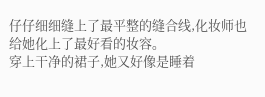仔仔细细缝上了最平整的缝合线,化妆师也给她化上了最好看的妆容。
穿上干净的裙子,她又好像是睡着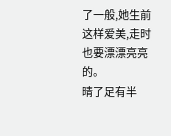了一般,她生前这样爱美,走时也要漂漂亮亮的。
晴了足有半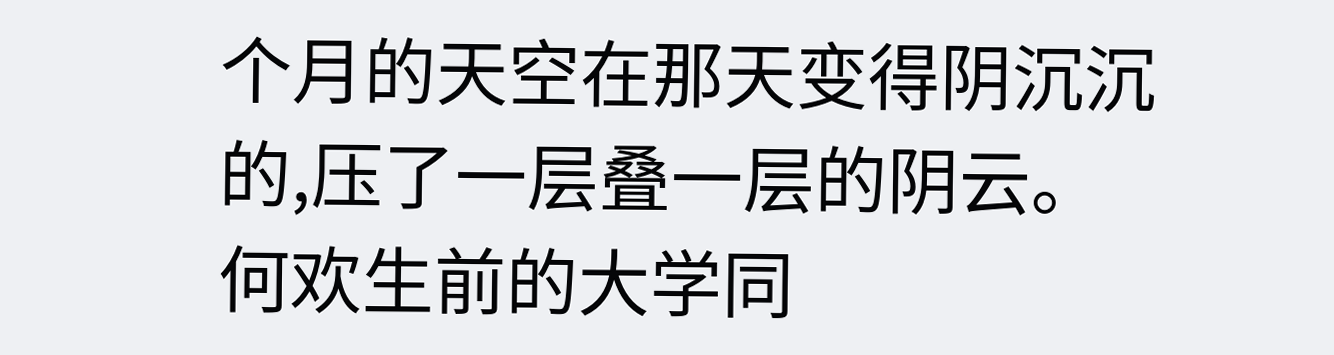个月的天空在那天变得阴沉沉的,压了一层叠一层的阴云。
何欢生前的大学同